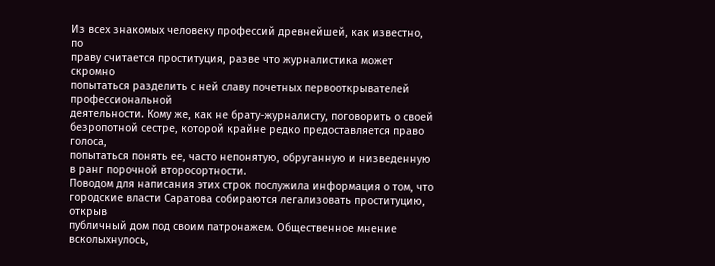Из всех знакомых человеку профессий древнейшей, как известно, по
праву считается проституция, разве что журналистика может скромно
попытаться разделить с ней славу почетных первооткрывателей профессиональной
деятельности. Кому же, как не брату-журналисту, поговорить о своей
безропотной сестре, которой крайне редко предоставляется право голоса,
попытаться понять ее, часто непонятую, обруганную и низведенную
в ранг порочной второсортности.
Поводом для написания этих строк послужила информация о том, что
городские власти Саратова собираются легализовать проституцию, открыв
публичный дом под своим патронажем. Общественное мнение всколыхнулось,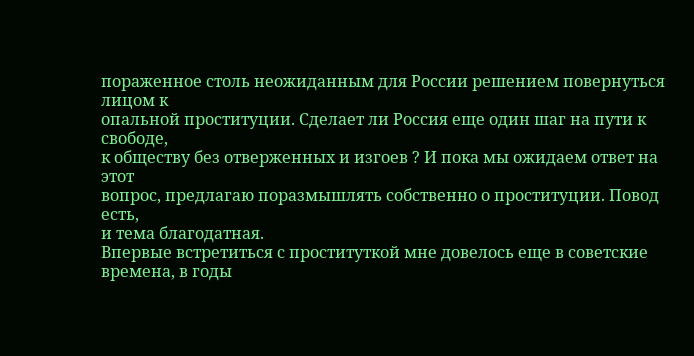пораженное столь неожиданным для России решением повернуться лицом к
опальной проституции. Сделает ли Россия еще один шаг на пути к свободе,
к обществу без отверженных и изгоев ? И пока мы ожидаем ответ на этот
вопрос, предлагаю поразмышлять собственно о проституции. Повод есть,
и тема благодатная.
Впервые встретиться с проституткой мне довелось еще в советские
времена, в годы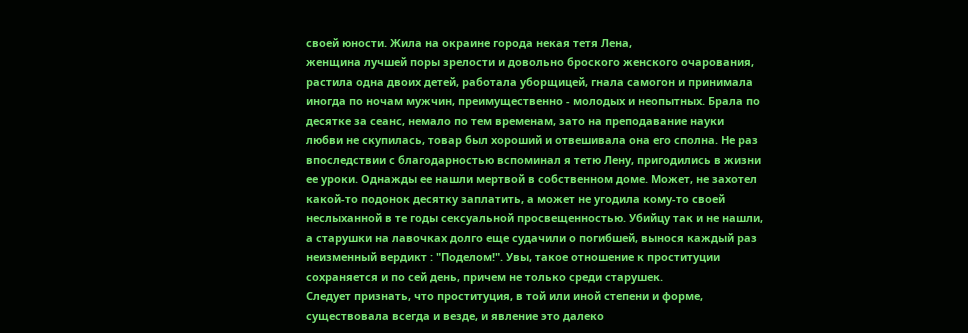своей юности. Жила на окраине города некая тетя Лена,
женщина лучшей поры зрелости и довольно броского женского очарования,
растила одна двоих детей, работала уборщицей, гнала самогон и принимала
иногда по ночам мужчин, преимущественно - молодых и неопытных. Брала по
десятке за сеанс, немало по тем временам, зато на преподавание науки
любви не скупилась, товар был хороший и отвешивала она его сполна. Не раз
впоследствии с благодарностью вспоминал я тетю Лену, пригодились в жизни
ее уроки. Однажды ее нашли мертвой в собственном доме. Может, не захотел
какой-то подонок десятку заплатить, а может не угодила кому-то своей
неслыханной в те годы сексуальной просвещенностью. Убийцу так и не нашли,
а старушки на лавочках долго еще судачили о погибшей, вынося каждый раз
неизменный вердикт : "Поделом!". Увы, такое отношение к проституции
сохраняется и по сей день, причем не только среди старушек.
Следует признать, что проституция, в той или иной степени и форме,
существовала всегда и везде, и явление это далеко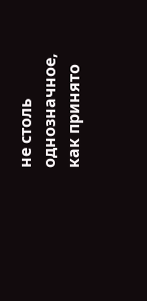не столь однозначное,
как принято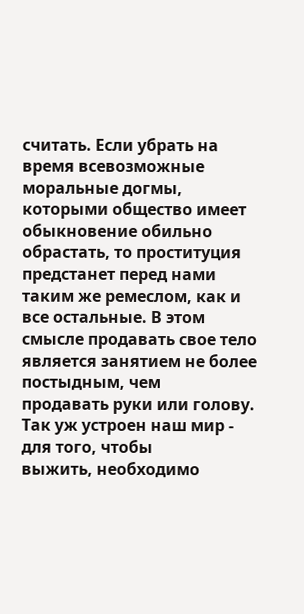считать. Если убрать на время всевозможные моральные догмы,
которыми общество имеет обыкновение обильно обрастать, то проституция
предстанет перед нами таким же ремеслом, как и все остальные. В этом
смысле продавать свое тело является занятием не более постыдным, чем
продавать руки или голову. Так уж устроен наш мир - для того, чтобы
выжить, необходимо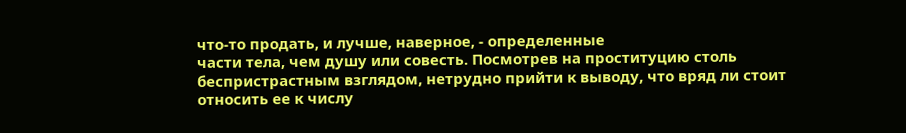что-то продать, и лучше, наверное, - определенные
части тела, чем душу или совесть. Посмотрев на проституцию столь
беспристрастным взглядом, нетрудно прийти к выводу, что вряд ли стоит
относить ее к числу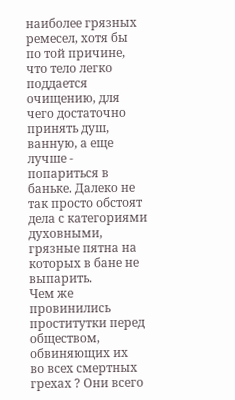наиболее грязных ремесел, хотя бы по той причине,
что тело легко поддается очищению, для чего достаточно принять душ,
ванную, а еще лучше - попариться в баньке. Далеко не так просто обстоят
дела с категориями духовными, грязные пятна на которых в бане не выпарить.
Чем же провинились проститутки перед обществом, обвиняющих их
во всех смертных грехах ? Они всего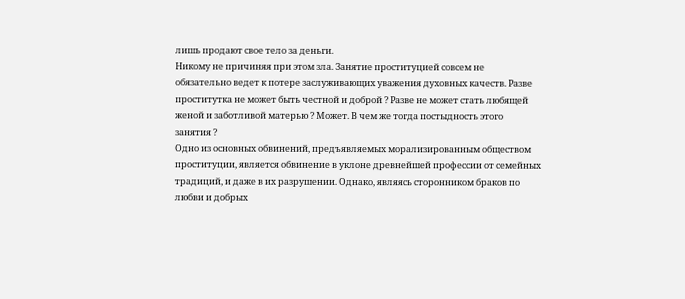лишь продают свое тело за деньги.
Никому не причиняя при этом зла. Занятие проституцией совсем не
обязательно ведет к потере заслуживающих уважения духовных качеств. Разве
проститутка не может быть честной и доброй ? Разве не может стать любящей
женой и заботливой матерью ? Может. В чем же тогда постыдность этого
занятия ?
Одно из основных обвинений, предъявляемых морализированным обществом
проституции, является обвинение в уклоне древнейшей профессии от семейных
традиций, и даже в их разрушении. Однако, являясь сторонником браков по
любви и добрых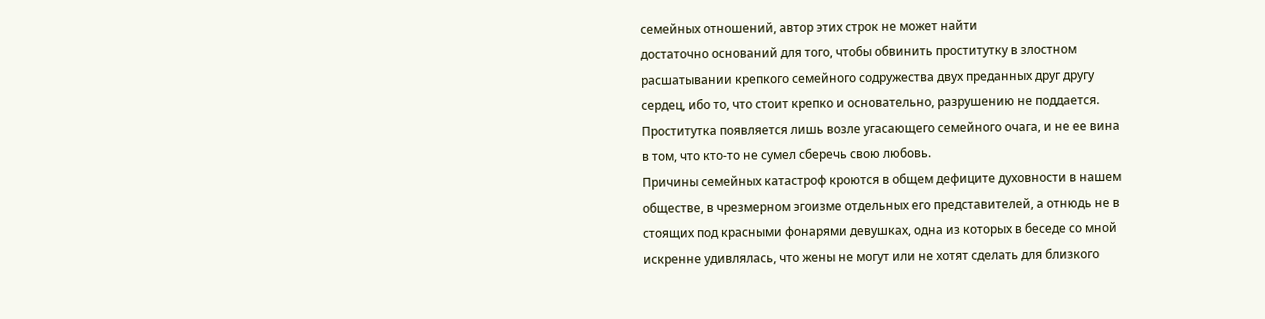семейных отношений, автор этих строк не может найти
достаточно оснований для того, чтобы обвинить проститутку в злостном
расшатывании крепкого семейного содружества двух преданных друг другу
сердец, ибо то, что стоит крепко и основательно, разрушению не поддается.
Проститутка появляется лишь возле угасающего семейного очага, и не ее вина
в том, что кто-то не сумел сберечь свою любовь.
Причины семейных катастроф кроются в общем дефиците духовности в нашем
обществе, в чрезмерном эгоизме отдельных его представителей, а отнюдь не в
стоящих под красными фонарями девушках, одна из которых в беседе со мной
искренне удивлялась, что жены не могут или не хотят сделать для близкого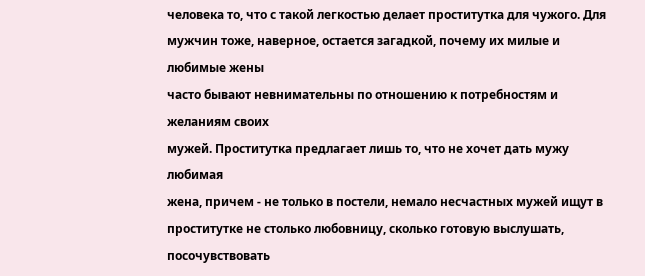человека то, что с такой легкостью делает проститутка для чужого. Для
мужчин тоже, наверное, остается загадкой, почему их милые и любимые жены
часто бывают невнимательны по отношению к потребностям и желаниям своих
мужей. Проститутка предлагает лишь то, что не хочет дать мужу любимая
жена, причем - не только в постели, немало несчастных мужей ищут в
проститутке не столько любовницу, сколько готовую выслушать, посочувствовать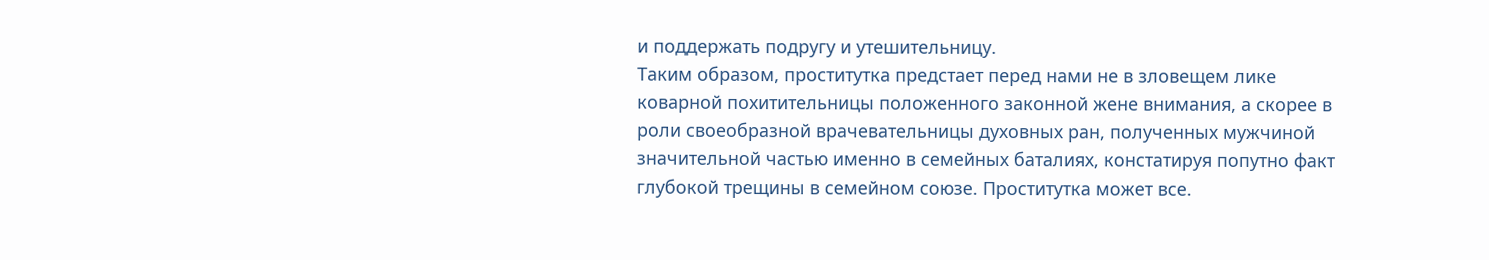и поддержать подругу и утешительницу.
Таким образом, проститутка предстает перед нами не в зловещем лике
коварной похитительницы положенного законной жене внимания, а скорее в
роли своеобразной врачевательницы духовных ран, полученных мужчиной
значительной частью именно в семейных баталиях, констатируя попутно факт
глубокой трещины в семейном союзе. Проститутка может все.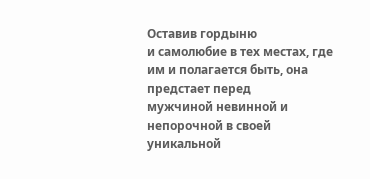Оставив гордыню
и самолюбие в тех местах, где им и полагается быть, она предстает перед
мужчиной невинной и непорочной в своей уникальной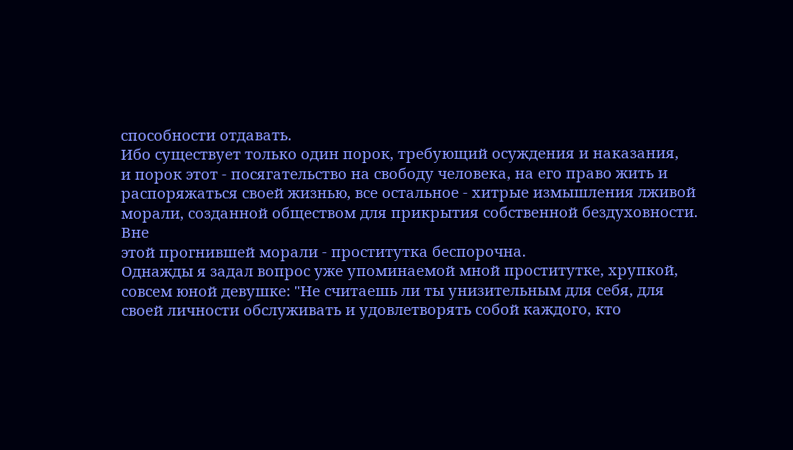способности отдавать.
Ибо существует только один порок, требующий осуждения и наказания,
и порок этот - посягательство на свободу человека, на его право жить и
распоряжаться своей жизнью, все остальное - хитрые измышления лживой
морали, созданной обществом для прикрытия собственной бездуховности. Вне
этой прогнившей морали - проститутка беспорочна.
Однажды я задал вопрос уже упоминаемой мной проститутке, хрупкой,
совсем юной девушке: "Не считаешь ли ты унизительным для себя, для
своей личности обслуживать и удовлетворять собой каждого, кто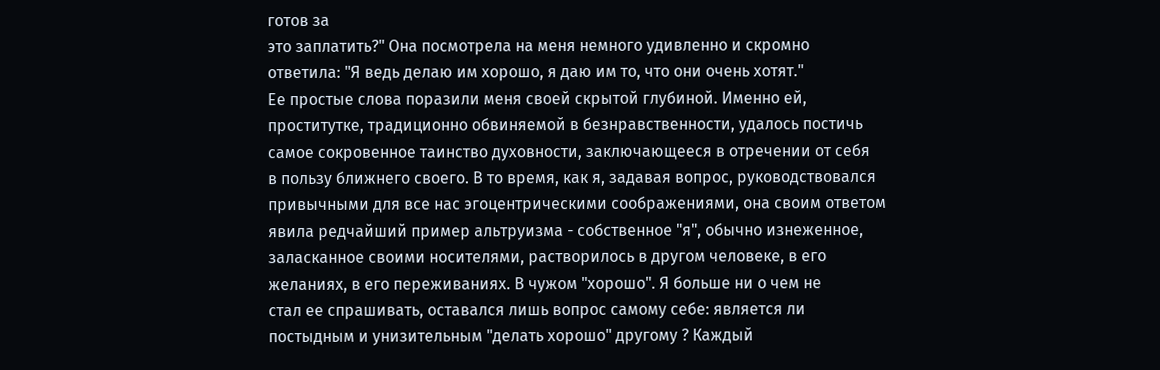готов за
это заплатить?" Она посмотрела на меня немного удивленно и скромно
ответила: "Я ведь делаю им хорошо, я даю им то, что они очень хотят."
Ее простые слова поразили меня своей скрытой глубиной. Именно ей,
проститутке, традиционно обвиняемой в безнравственности, удалось постичь
самое сокровенное таинство духовности, заключающееся в отречении от себя
в пользу ближнего своего. В то время, как я, задавая вопрос, руководствовался
привычными для все нас эгоцентрическими соображениями, она своим ответом
явила редчайший пример альтруизма - собственное "я", обычно изнеженное,
заласканное своими носителями, растворилось в другом человеке, в его
желаниях, в его переживаниях. В чужом "хорошо". Я больше ни о чем не
стал ее спрашивать, оставался лишь вопрос самому себе: является ли
постыдным и унизительным "делать хорошо" другому ? Каждый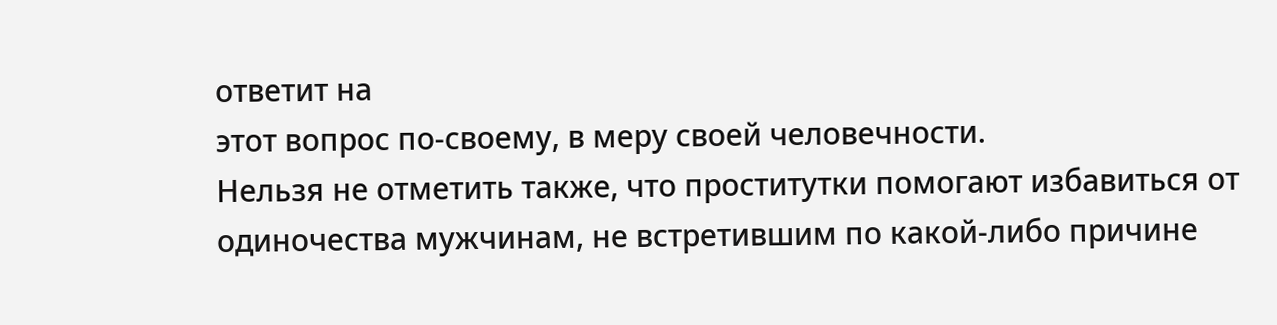ответит на
этот вопрос по-своему, в меру своей человечности.
Нельзя не отметить также, что проститутки помогают избавиться от
одиночества мужчинам, не встретившим по какой-либо причине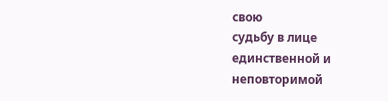свою
судьбу в лице единственной и неповторимой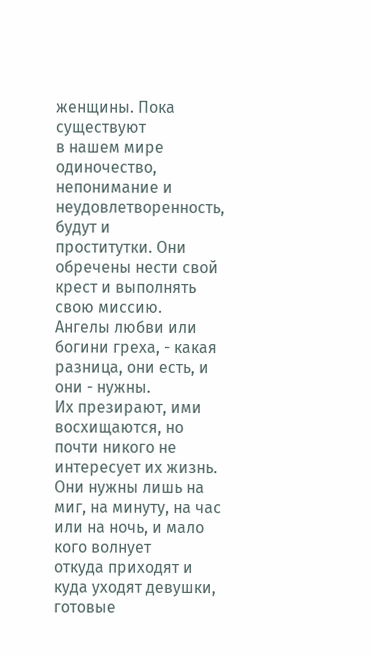женщины. Пока существуют
в нашем мире одиночество, непонимание и неудовлетворенность, будут и
проститутки. Они обречены нести свой крест и выполнять свою миссию.
Ангелы любви или богини греха, - какая разница, они есть, и они - нужны.
Их презирают, ими восхищаются, но почти никого не интересует их жизнь.
Они нужны лишь на миг, на минуту, на час или на ночь, и мало кого волнует
откуда приходят и куда уходят девушки, готовые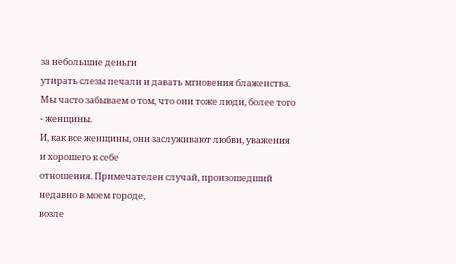за небольшие деньги
утирать слезы печали и давать мгновения блаженства.
Мы часто забываем о том, что они тоже люди, более того - женщины.
И, как все женщины, они заслуживают любви, уважения и хорошего к себе
отношения. Примечателен случай, произошедший недавно в моем городе,
возле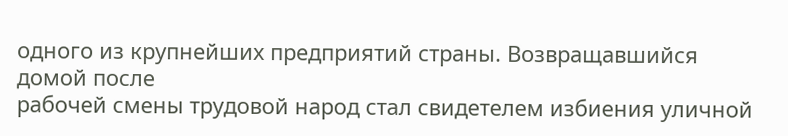одного из крупнейших предприятий страны. Возвращавшийся домой после
рабочей смены трудовой народ стал свидетелем избиения уличной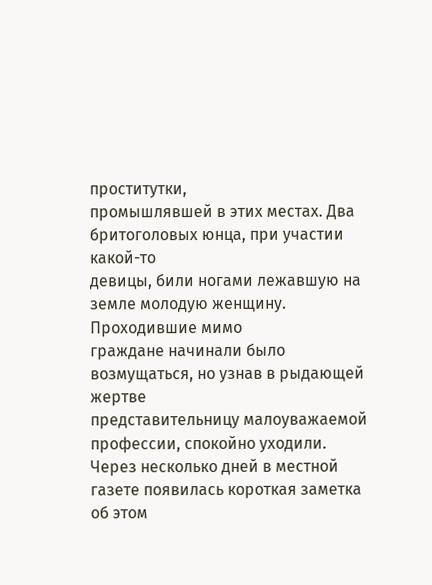проститутки,
промышлявшей в этих местах. Два бритоголовых юнца, при участии какой-то
девицы, били ногами лежавшую на земле молодую женщину. Проходившие мимо
граждане начинали было возмущаться, но узнав в рыдающей жертве
представительницу малоуважаемой профессии, спокойно уходили.
Через несколько дней в местной газете появилась короткая заметка об этом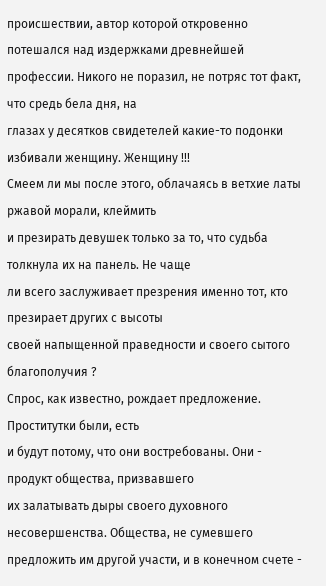происшествии, автор которой откровенно потешался над издержками древнейшей
профессии. Никого не поразил, не потряс тот факт, что средь бела дня, на
глазах у десятков свидетелей какие-то подонки избивали женщину. Женщину !!!
Смеем ли мы после этого, облачаясь в ветхие латы ржавой морали, клеймить
и презирать девушек только за то, что судьба толкнула их на панель. Не чаще
ли всего заслуживает презрения именно тот, кто презирает других с высоты
своей напыщенной праведности и своего сытого благополучия ?
Спрос, как известно, рождает предложение. Проститутки были, есть
и будут потому, что они востребованы. Они - продукт общества, призвавшего
их залатывать дыры своего духовного несовершенства. Общества, не сумевшего
предложить им другой участи, и в конечном счете -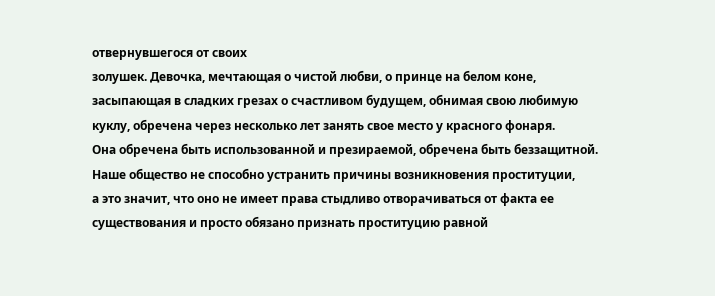отвернувшегося от своих
золушек. Девочка, мечтающая о чистой любви, о принце на белом коне,
засыпающая в сладких грезах о счастливом будущем, обнимая свою любимую
куклу, обречена через несколько лет занять свое место у красного фонаря.
Она обречена быть использованной и презираемой, обречена быть беззащитной.
Наше общество не способно устранить причины возникновения проституции,
а это значит, что оно не имеет права стыдливо отворачиваться от факта ее
существования и просто обязано признать проституцию равной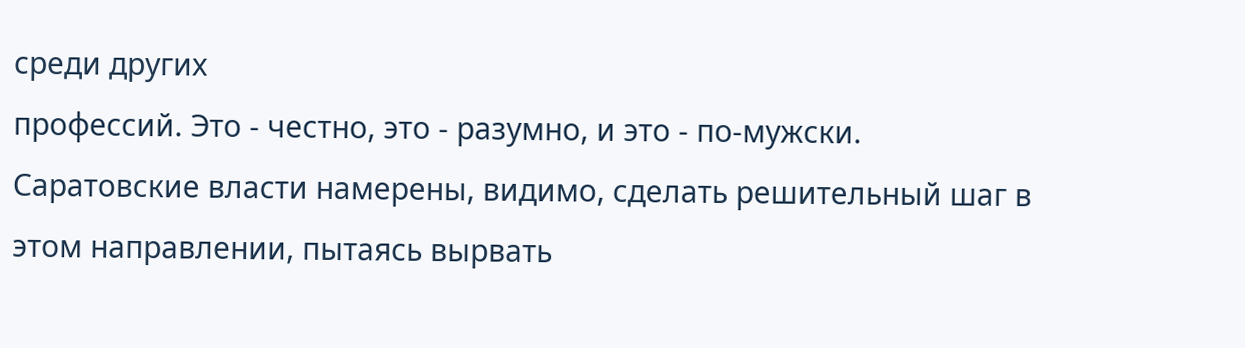среди других
профессий. Это - честно, это - разумно, и это - по-мужски.
Саратовские власти намерены, видимо, сделать решительный шаг в
этом направлении, пытаясь вырвать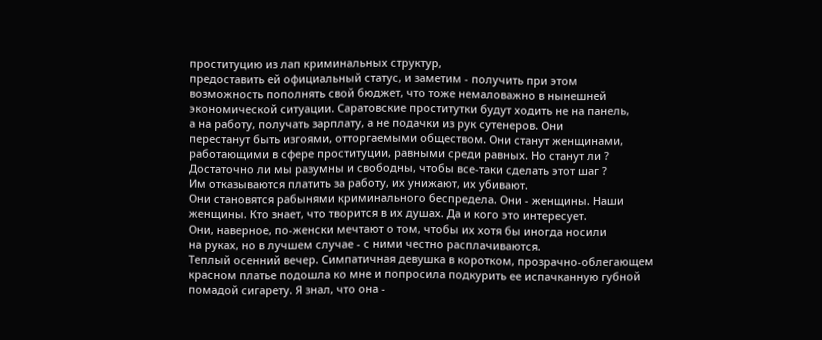проституцию из лап криминальных структур,
предоставить ей официальный статус, и заметим - получить при этом
возможность пополнять свой бюджет, что тоже немаловажно в нынешней
экономической ситуации. Саратовские проститутки будут ходить не на панель,
а на работу, получать зарплату, а не подачки из рук сутенеров. Они
перестанут быть изгоями, отторгаемыми обществом. Они станут женщинами,
работающими в сфере проституции, равными среди равных. Но станут ли ?
Достаточно ли мы разумны и свободны, чтобы все-таки сделать этот шаг ?
Им отказываются платить за работу, их унижают, их убивают.
Они становятся рабынями криминального беспредела. Они - женщины. Наши
женщины. Кто знает, что творится в их душах. Да и кого это интересует.
Они, наверное, по-женски мечтают о том, чтобы их хотя бы иногда носили
на руках, но в лучшем случае - с ними честно расплачиваются.
Теплый осенний вечер. Симпатичная девушка в коротком, прозрачно-облегающем
красном платье подошла ко мне и попросила подкурить ее испачканную губной
помадой сигарету. Я знал, что она -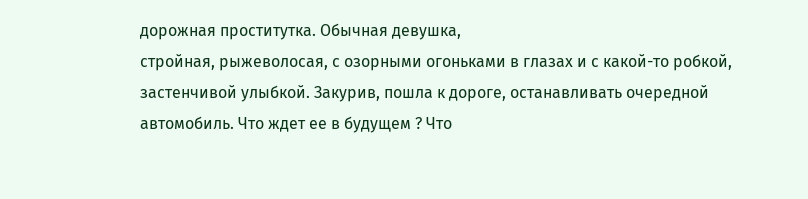дорожная проститутка. Обычная девушка,
стройная, рыжеволосая, с озорными огоньками в глазах и с какой-то робкой,
застенчивой улыбкой. Закурив, пошла к дороге, останавливать очередной
автомобиль. Что ждет ее в будущем ? Что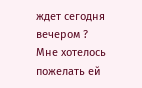ждет сегодня вечером ? Мне хотелось
пожелать ей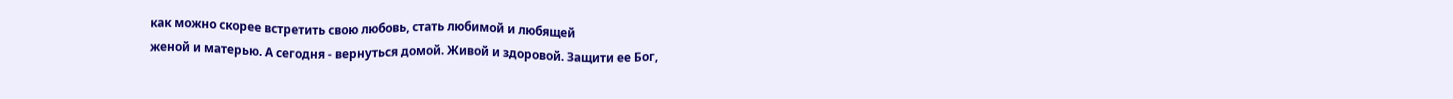как можно скорее встретить свою любовь, стать любимой и любящей
женой и матерью. А сегодня - вернуться домой. Живой и здоровой. Защити ее Бог,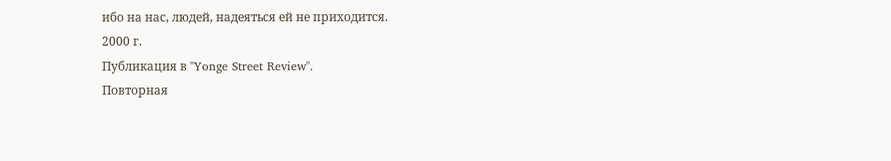ибо на нас, людей, надеяться ей не приходится.
2000 г.
Публикация в "Yonge Street Review".
Повторная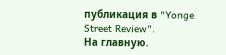публикация в "Yonge Street Review".
На главную.